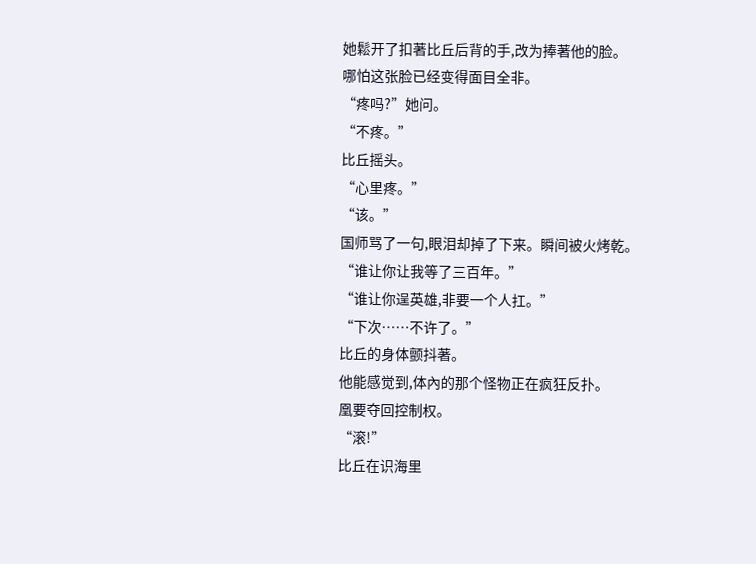她鬆开了扣著比丘后背的手,改为捧著他的脸。
哪怕这张脸已经变得面目全非。
“疼吗?”她问。
“不疼。”
比丘摇头。
“心里疼。”
“该。”
国师骂了一句,眼泪却掉了下来。瞬间被火烤乾。
“谁让你让我等了三百年。”
“谁让你逞英雄,非要一个人扛。”
“下次……不许了。”
比丘的身体颤抖著。
他能感觉到,体內的那个怪物正在疯狂反扑。
凰要夺回控制权。
“滚!”
比丘在识海里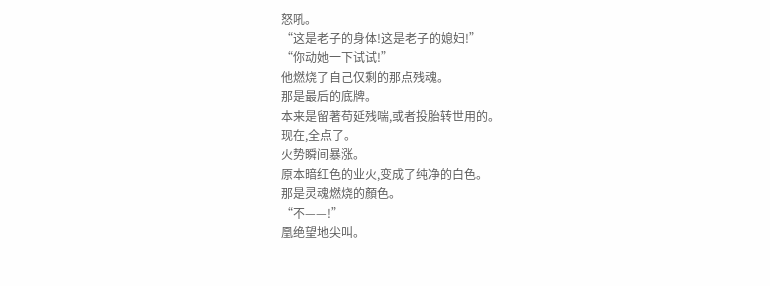怒吼。
“这是老子的身体!这是老子的媳妇!”
“你动她一下试试!”
他燃烧了自己仅剩的那点残魂。
那是最后的底牌。
本来是留著苟延残喘,或者投胎转世用的。
现在,全点了。
火势瞬间暴涨。
原本暗红色的业火,变成了纯净的白色。
那是灵魂燃烧的顏色。
“不——!”
凰绝望地尖叫。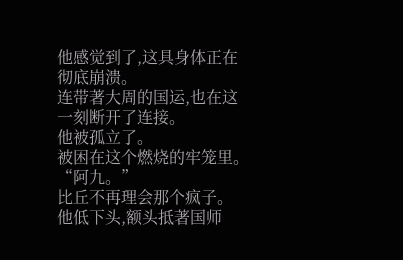他感觉到了,这具身体正在彻底崩溃。
连带著大周的国运,也在这一刻断开了连接。
他被孤立了。
被困在这个燃烧的牢笼里。
“阿九。”
比丘不再理会那个疯子。
他低下头,额头抵著国师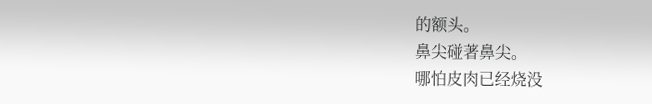的额头。
鼻尖碰著鼻尖。
哪怕皮肉已经烧没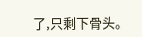了,只剩下骨头。